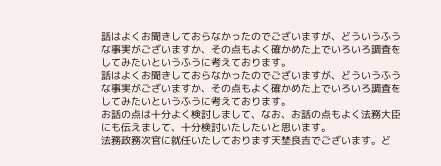話はよくお聞きしておらなかったのでございますが、どういうふうな事実がございますか、その点もよく確かめた上でいろいろ調査をしてみたいというふうに考えております。
話はよくお聞きしておらなかったのでございますが、どういうふうな事実がございますか、その点もよく確かめた上でいろいろ調査をしてみたいというふうに考えております。
お話の点は十分よく検討しまして、なお、お話の点もよく法務大臣にも伝えまして、十分検討いたしたいと思います。
法務政務次官に就任いたしております天埜良吉でございます。ど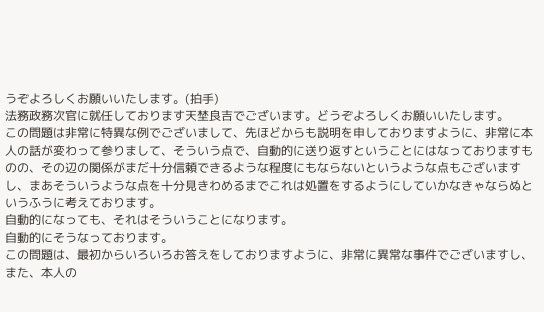うぞよろしくお願いいたします。(拍手)
法務政務次官に就任しております天埜良吉でございます。どうぞよろしくお願いいたします。
この問題は非常に特異な例でございまして、先ほどからも説明を申しておりますように、非常に本人の話が変わって参りまして、そういう点で、自動的に送り返すということにはなっておりますものの、その辺の関係がまだ十分信頼できるような程度にもならないというような点もございますし、まあそういうような点を十分見きわめるまでこれは処置をするようにしていかなきゃならぬというふうに考えております。
自動的になっても、それはそういうことになります。
自動的にそうなっております。
この問題は、最初からいろいろお答えをしておりますように、非常に異常な事件でございますし、また、本人の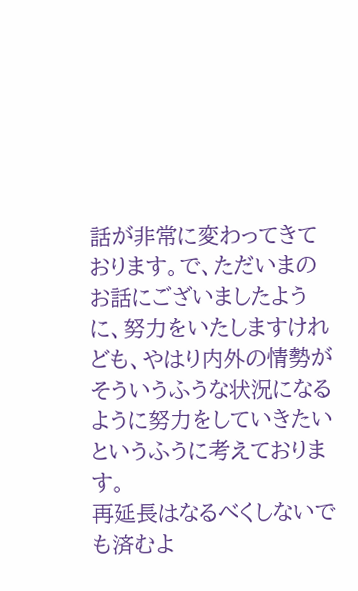話が非常に変わってきております。で、ただいまのお話にございましたように、努力をいたしますけれども、やはり内外の情勢がそういうふうな状況になるように努力をしていきたいというふうに考えております。
再延長はなるべくしないでも済むよ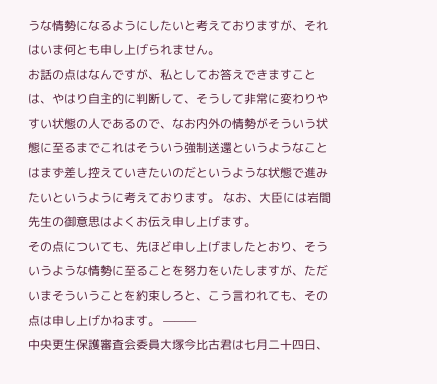うな情勢になるようにしたいと考えておりますが、それはいま何とも申し上げられません。
お話の点はなんですが、私としてお答えできますことは、やはり自主的に判断して、そうして非常に変わりやすい状態の人であるので、なお内外の情勢がそういう状態に至るまでこれはそういう強制送還というようなことはまず差し控えていきたいのだというような状態で進みたいというように考えております。 なお、大臣には岩間先生の御意思はよくお伝え申し上げます。
その点についても、先ほど申し上げましたとおり、そういうような情勢に至ることを努力をいたしますが、ただいまそういうことを約束しろと、こう言われても、その点は申し上げかねます。 ———
中央更生保護審査会委員大塚今比古君は七月二十四日、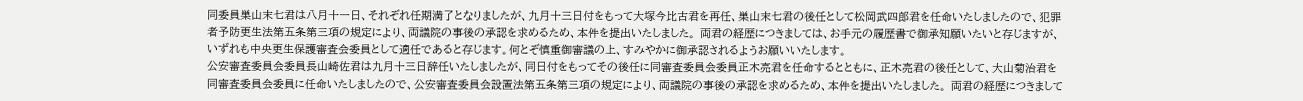同委員巣山末七君は八月十一日、それぞれ任期満了となりましたが、九月十三日付をもって大塚今比古君を再任、巣山末七君の後任として松岡武四郎君を任命いたしましたので、犯罪者予防更生法第五条第三項の規定により、両議院の事後の承認を求めるため、本件を提出いたしました。 両君の経歴につきましては、お手元の履歴書で御承知願いたいと存じますが、いずれも中央更生保護審査会委員として適任であると存じます。何とぞ慎重御審議の上、すみやかに御承認されるようお願いいたします。
公安審査委員会委員長山崎佐君は九月十三日辞任いたしましたが、同日付をもってその後任に同審査委員会委員正木亮君を任命するとともに、正木亮君の後任として、大山菊治君を同審査委員会委員に任命いたしましたので、公安審査委員会設置法第五条第三項の規定により、両議院の事後の承認を求めるため、本件を提出いたしました。 両君の経歴につきまして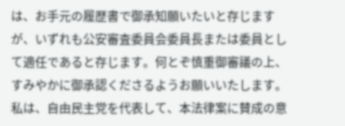は、お手元の履歴書で御承知願いたいと存じますが、いずれも公安審査委員会委員長または委員として適任であると存じます。何とぞ慎重御審議の上、すみやかに御承認くださるようお願いいたします。
私は、自由民主党を代表して、本法律案に賛成の意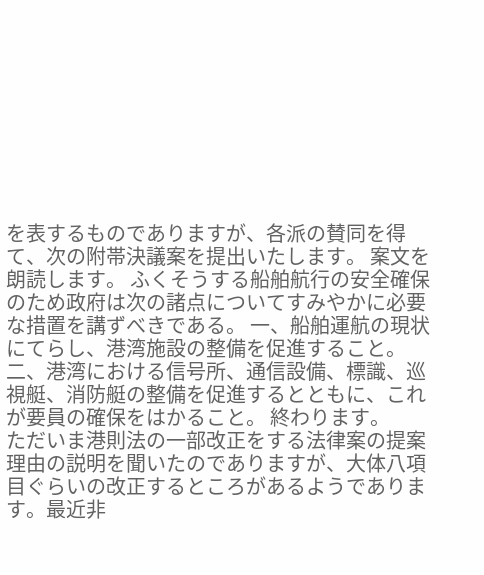を表するものでありますが、各派の賛同を得て、次の附帯決議案を提出いたします。 案文を朗読します。 ふくそうする船舶航行の安全確保のため政府は次の諸点についてすみやかに必要な措置を講ずべきである。 一、船舶運航の現状にてらし、港湾施設の整備を促進すること。 二、港湾における信号所、通信設備、標識、巡視艇、消防艇の整備を促進するとともに、これが要員の確保をはかること。 終わります。
ただいま港則法の一部改正をする法律案の提案理由の説明を聞いたのでありますが、大体八項目ぐらいの改正するところがあるようであります。最近非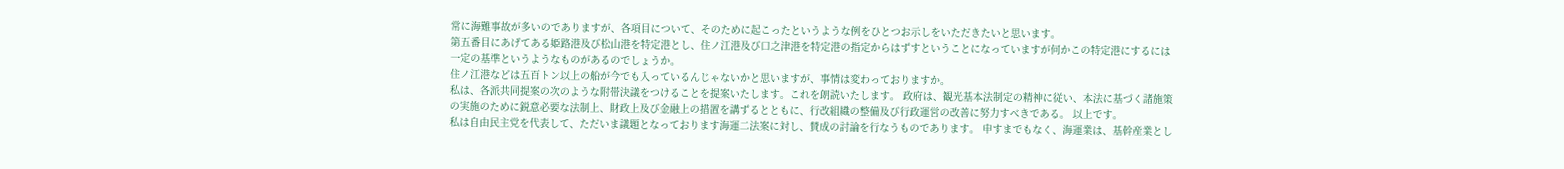常に海難事故が多いのでありますが、各項目について、そのために起こったというような例をひとつお示しをいただきたいと思います。
第五番目にあげてある姫路港及び松山港を特定港とし、住ノ江港及び口之津港を特定港の指定からはずすということになっていますが何かこの特定港にするには一定の基準というようなものがあるのでしょうか。
住ノ江港などは五百トン以上の船が今でも入っているんじゃないかと思いますが、事情は変わっておりますか。
私は、各派共同提案の次のような附帯決議をつけることを提案いたします。これを朗読いたします。 政府は、観光基本法制定の精神に従い、本法に基づく諸施策の実施のために鋭意必要な法制上、財政上及び金融上の措置を講ずるとともに、行改組織の整備及び行政運営の改善に努力すべきである。 以上です。
私は自由民主党を代表して、ただいま議題となっております海運二法案に対し、賛成の討論を行なうものであります。 申すまでもなく、海運業は、基幹産業とし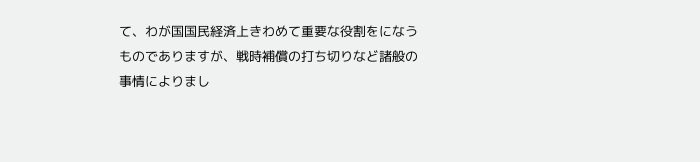て、わが国国民経済上きわめて重要な役割をになうものでありますが、戦時補償の打ち切りなど諸般の事情によりまし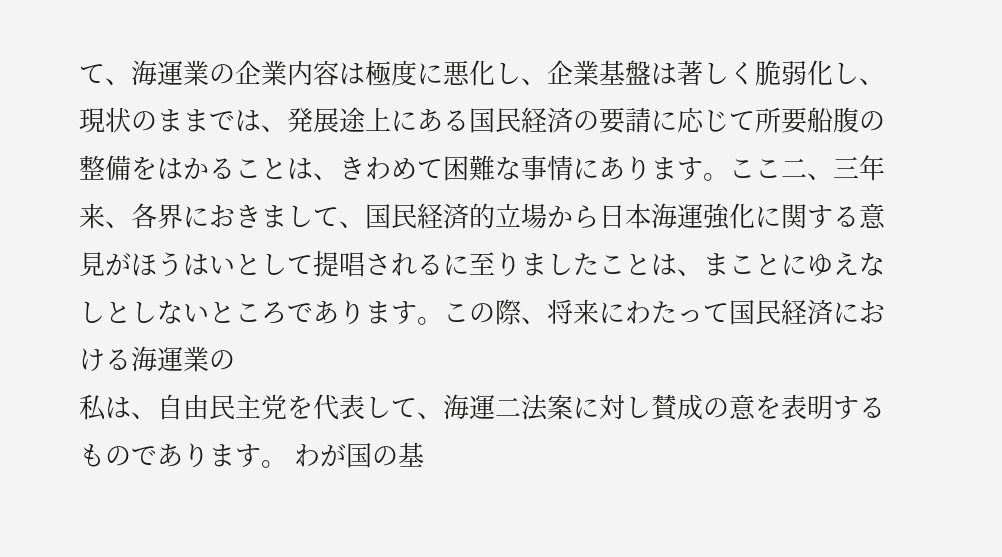て、海運業の企業内容は極度に悪化し、企業基盤は著しく脆弱化し、現状のままでは、発展途上にある国民経済の要請に応じて所要船腹の整備をはかることは、きわめて困難な事情にあります。ここ二、三年来、各界におきまして、国民経済的立場から日本海運強化に関する意見がほうはいとして提唱されるに至りましたことは、まことにゆえなしとしないところであります。この際、将来にわたって国民経済における海運業の
私は、自由民主党を代表して、海運二法案に対し賛成の意を表明するものであります。 わが国の基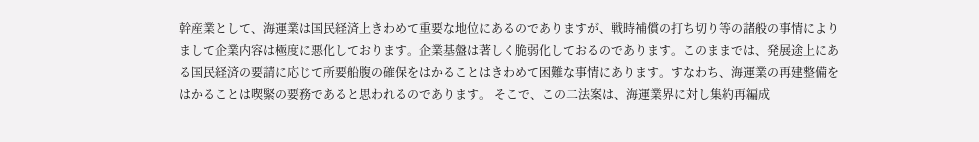幹産業として、海運業は国民経済上きわめて重要な地位にあるのでありますが、戦時補償の打ち切り等の諸般の事情によりまして企業内容は極度に悪化しております。企業基盤は著しく脆弱化しておるのであります。このままでは、発展途上にある国民経済の要請に応じて所要船腹の確保をはかることはきわめて困難な事情にあります。すなわち、海運業の再建整備をはかることは喫緊の要務であると思われるのであります。 そこで、この二法案は、海運業界に対し集約再編成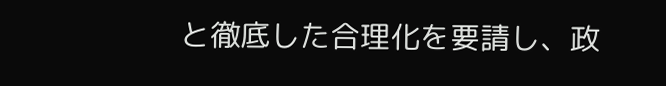と徹底した合理化を要請し、政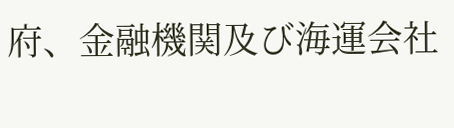府、金融機関及び海運会社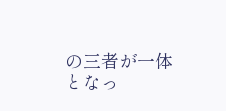の三者が一体となっ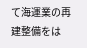て海運業の再建整備をは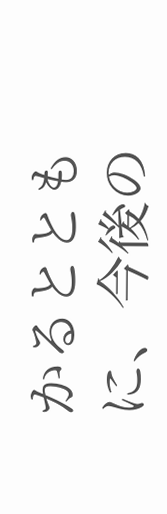かるとともに、今後の